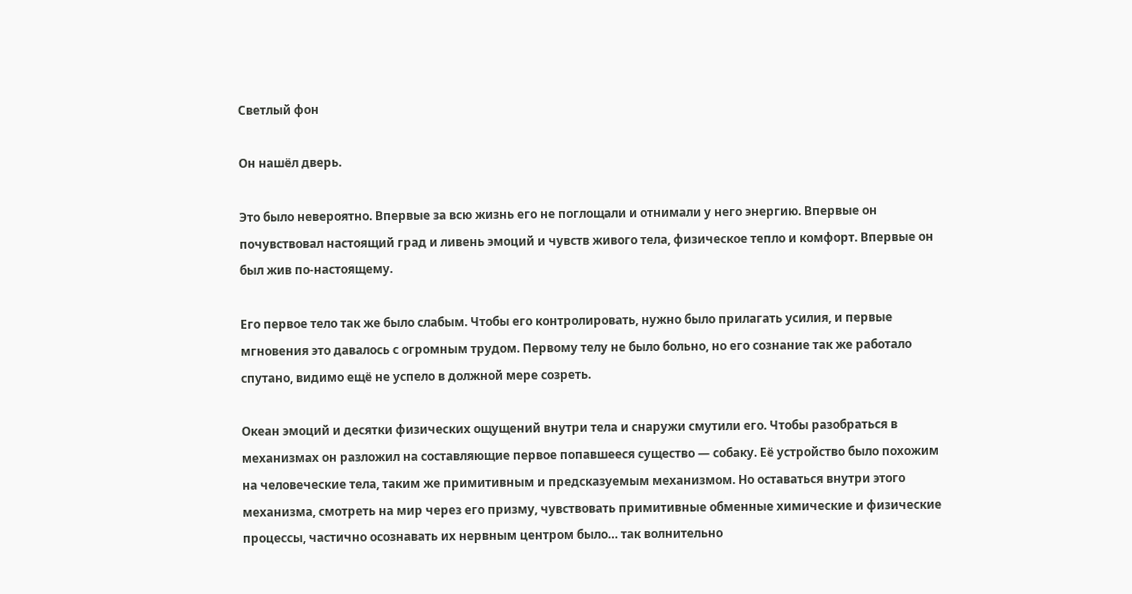Светлый фон

Он нашёл дверь.

Это было невероятно. Впервые за всю жизнь его не поглощали и отнимали у него энергию. Впервые он почувствовал настоящий град и ливень эмоций и чувств живого тела, физическое тепло и комфорт. Впервые он был жив по-настоящему.

Его первое тело так же было слабым. Чтобы его контролировать, нужно было прилагать усилия, и первые мгновения это давалось с огромным трудом. Первому телу не было больно, но его сознание так же работало спутано, видимо ещё не успело в должной мере созреть.

Океан эмоций и десятки физических ощущений внутри тела и снаружи смутили его. Чтобы разобраться в механизмах он разложил на составляющие первое попавшееся существо — собаку. Её устройство было похожим на человеческие тела, таким же примитивным и предсказуемым механизмом. Но оставаться внутри этого механизма, смотреть на мир через его призму, чувствовать примитивные обменные химические и физические процессы, частично осознавать их нервным центром было… так волнительно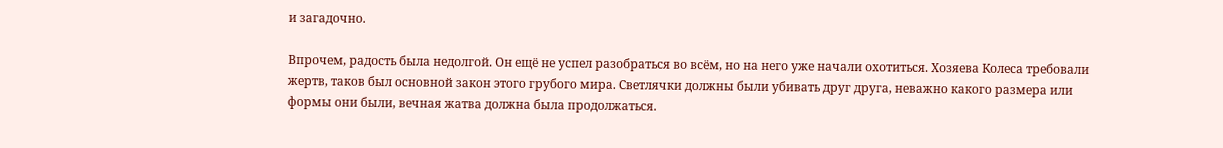и загадочно.

Впрочем, радость была недолгой. Он ещё не успел разобраться во всём, но на него уже начали охотиться. Хозяева Колеса требовали жертв, таков был основной закон этого грубого мира. Светлячки должны были убивать друг друга, неважно какого размера или формы они были, вечная жатва должна была продолжаться.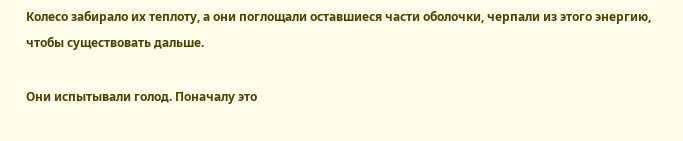Колесо забирало их теплоту, а они поглощали оставшиеся части оболочки, черпали из этого энергию, чтобы существовать дальше.

Они испытывали голод. Поначалу это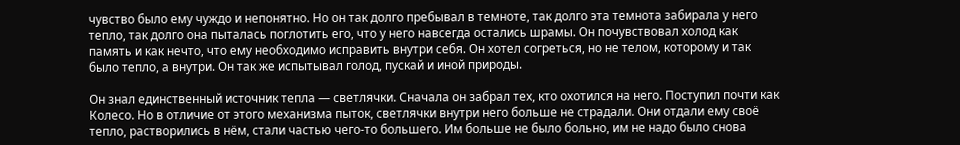чувство было ему чуждо и непонятно. Но он так долго пребывал в темноте, так долго эта темнота забирала у него тепло, так долго она пыталась поглотить его, что у него навсегда остались шрамы. Он почувствовал холод как память и как нечто, что ему необходимо исправить внутри себя. Он хотел согреться, но не телом, которому и так было тепло, а внутри. Он так же испытывал голод, пускай и иной природы.

Он знал единственный источник тепла — светлячки. Сначала он забрал тех, кто охотился на него. Поступил почти как Колесо. Но в отличие от этого механизма пыток, светлячки внутри него больше не страдали. Они отдали ему своё тепло, растворились в нём, стали частью чего-то большего. Им больше не было больно, им не надо было снова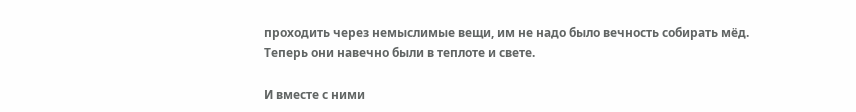проходить через немыслимые вещи, им не надо было вечность собирать мёд. Теперь они навечно были в теплоте и свете.

И вместе с ними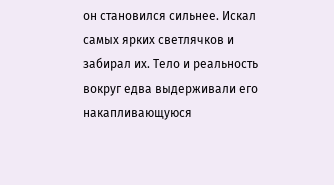он становился сильнее. Искал самых ярких светлячков и забирал их. Тело и реальность вокруг едва выдерживали его накапливающуюся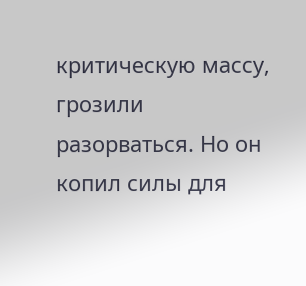критическую массу, грозили разорваться. Но он копил силы для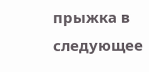прыжка в следующее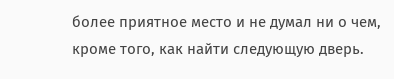более приятное место и не думал ни о чем, кроме того, как найти следующую дверь.